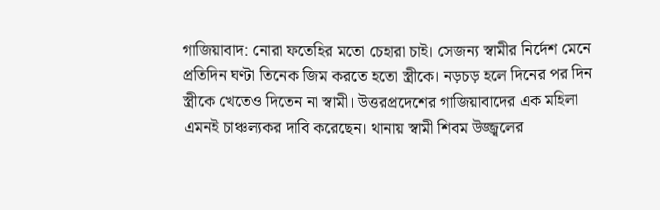গাজিয়াবাদ: নোরা ফতেহির মতো চেহারা চাই। সেজন্য স্বামীর নির্দেশ মেনে প্রতিদিন ঘণ্টা তিনেক জিম করতে হতো স্ত্রীকে। নড়চড় হলে দিনের পর দিন স্ত্রীকে খেতেও দিতেন না স্বামী। উত্তরপ্রদেশের গাজিয়াবাদের এক মহিলা এমনই চাঞ্চল্যকর দাবি করেছেন। থানায় স্বামী শিবম উজ্জ্বলের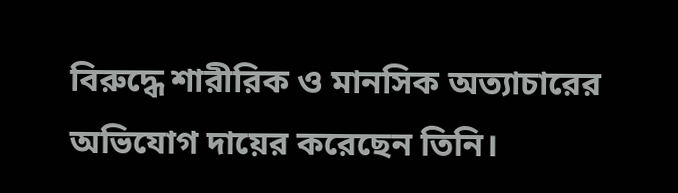বিরুদ্ধে শারীরিক ও মানসিক অত্যাচারের অভিযোগ দায়ের করেছেন তিনি।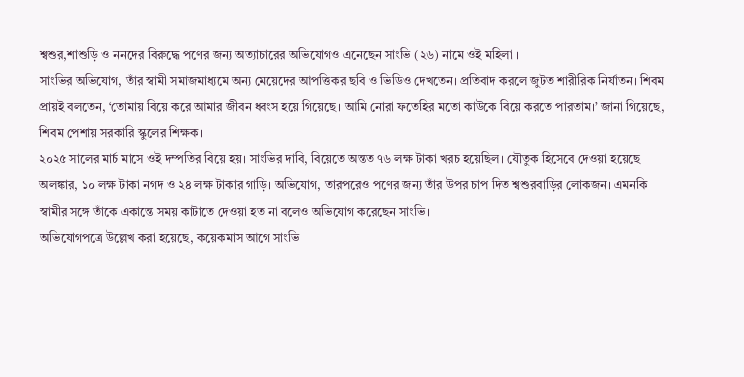শ্বশুর,শাশুড়ি ও ননদের বিরুদ্ধে পণের জন্য অত্যাচারের অভিযোগও এনেছেন সাংভি (২৬) নামে ওই মহিলা ।
সাংভির অভিযোগ, তাঁর স্বামী সমাজমাধ্যমে অন্য মেয়েদের আপত্তিকর ছবি ও ভিডিও দেখতেন। প্রতিবাদ করলে জুটত শারীরিক নির্যাতন। শিবম প্রায়ই বলতেন, ‘তোমায় বিয়ে করে আমার জীবন ধ্বংস হয়ে গিয়েছে। আমি নোরা ফতেহির মতো কাউকে বিয়ে করতে পারতাম।’ জানা গিয়েছে, শিবম পেশায় সরকারি স্কুলের শিক্ষক।
২০২৫ সালের মার্চ মাসে ওই দম্পতির বিয়ে হয়। সাংভির দাবি, বিয়েতে অন্তত ৭৬ লক্ষ টাকা খরচ হয়েছিল। যৌতুক হিসেবে দেওয়া হয়েছে অলঙ্কার, ১০ লক্ষ টাকা নগদ ও ২৪ লক্ষ টাকার গাড়ি। অভিযোগ, তারপরেও পণের জন্য তাঁর উপর চাপ দিত শ্বশুরবাড়ির লোকজন। এমনকি স্বামীর সঙ্গে তাঁকে একান্তে সময় কাটাতে দেওয়া হত না বলেও অভিযোগ করেছেন সাংভি।
অভিযোগপত্রে উল্লেখ করা হয়েছে, কয়েকমাস আগে সাংভি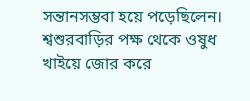সন্তানসম্ভবা হয়ে পড়েছিলেন। শ্বশুরবাড়ির পক্ষ থেকে ওষুধ খাইয়ে জোর করে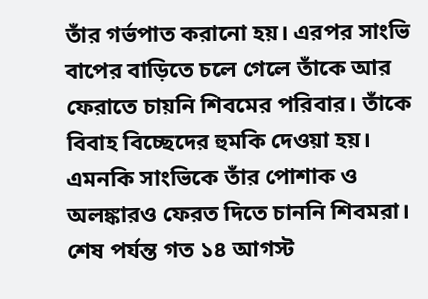তাঁর গর্ভপাত করানো হয়। এরপর সাংভি বাপের বাড়িতে চলে গেলে তাঁকে আর ফেরাতে চায়নি শিবমের পরিবার। তাঁকে বিবাহ বিচ্ছেদের হুমকি দেওয়া হয়। এমনকি সাংভিকে তাঁর পোশাক ও অলঙ্কারও ফেরত দিতে চাননি শিবমরা। শেষ পর্যন্ত গত ১৪ আগস্ট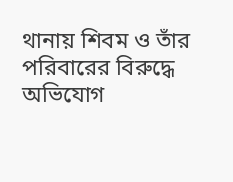থানায় শিবম ও তাঁর পরিবারের বিরুদ্ধে অভিযোগ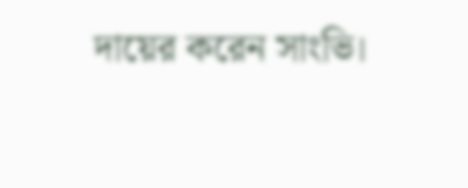দায়ের করেন সাংভি।